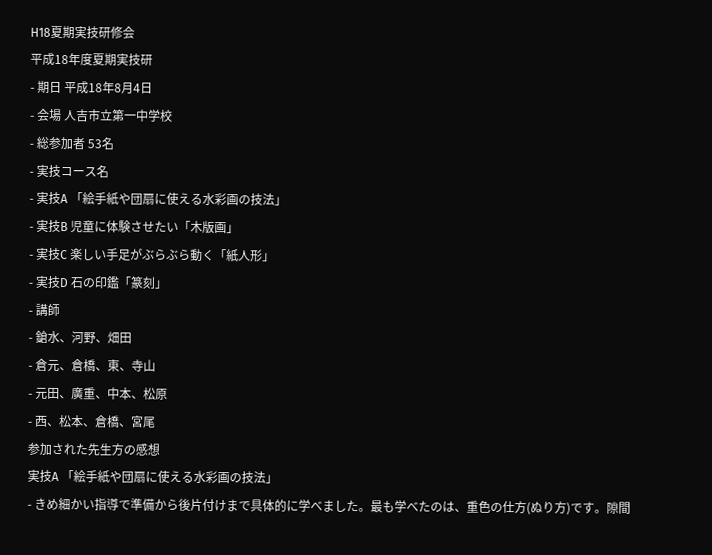H18夏期実技研修会
平成18年度夏期実技研
- 期日 平成18年8月4日
- 会場 人吉市立第一中学校
- 総参加者 53名
- 実技コース名
- 実技A 「絵手紙や団扇に使える水彩画の技法」
- 実技B 児童に体験させたい「木版画」
- 実技C 楽しい手足がぶらぶら動く「紙人形」
- 実技D 石の印鑑「篆刻」
- 講師
- 鎗水、河野、畑田
- 倉元、倉橋、東、寺山
- 元田、廣重、中本、松原
- 西、松本、倉橋、宮尾
参加された先生方の感想
実技A 「絵手紙や団扇に使える水彩画の技法」
- きめ細かい指導で準備から後片付けまで具体的に学べました。最も学べたのは、重色の仕方(ぬり方)です。隙間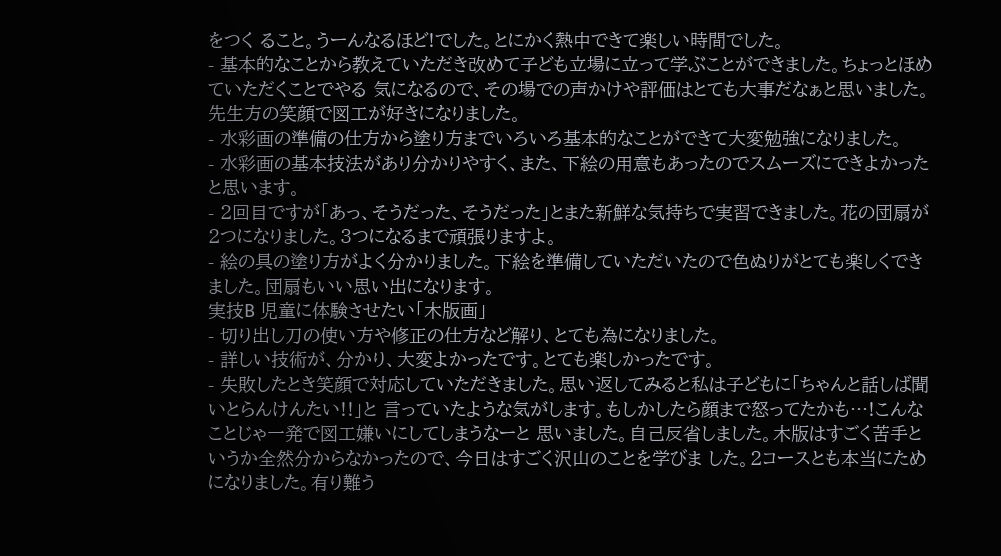をつく ること。うーんなるほど!でした。とにかく熱中できて楽しい時間でした。
- 基本的なことから教えていただき改めて子ども立場に立って学ぶことができました。ちょっとほめていただくことでやる 気になるので、その場での声かけや評価はとても大事だなぁと思いました。先生方の笑顔で図工が好きになりました。
- 水彩画の準備の仕方から塗り方までいろいろ基本的なことができて大変勉強になりました。
- 水彩画の基本技法があり分かりやすく、また、下絵の用意もあったのでスムーズにできよかったと思います。
- 2回目ですが「あっ、そうだった、そうだった」とまた新鮮な気持ちで実習できました。花の団扇が2つになりました。3つになるまで頑張りますよ。
- 絵の具の塗り方がよく分かりました。下絵を準備していただいたので色ぬりがとても楽しくできました。団扇もいい思い出になります。
実技B 児童に体験させたい「木版画」
- 切り出し刀の使い方や修正の仕方など解り、とても為になりました。
- 詳しい技術が、分かり、大変よかったです。とても楽しかったです。
- 失敗したとき笑顔で対応していただきました。思い返してみると私は子どもに「ちゃんと話しば聞いとらんけんたい!!」と 言っていたような気がします。もしかしたら顔まで怒ってたかも…!こんなことじゃ一発で図工嫌いにしてしまうなーと 思いました。自己反省しました。木版はすごく苦手というか全然分からなかったので、今日はすごく沢山のことを学びま した。2コースとも本当にためになりました。有り難う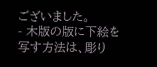ございました。
- 木版の版に下絵を写す方法は、彫り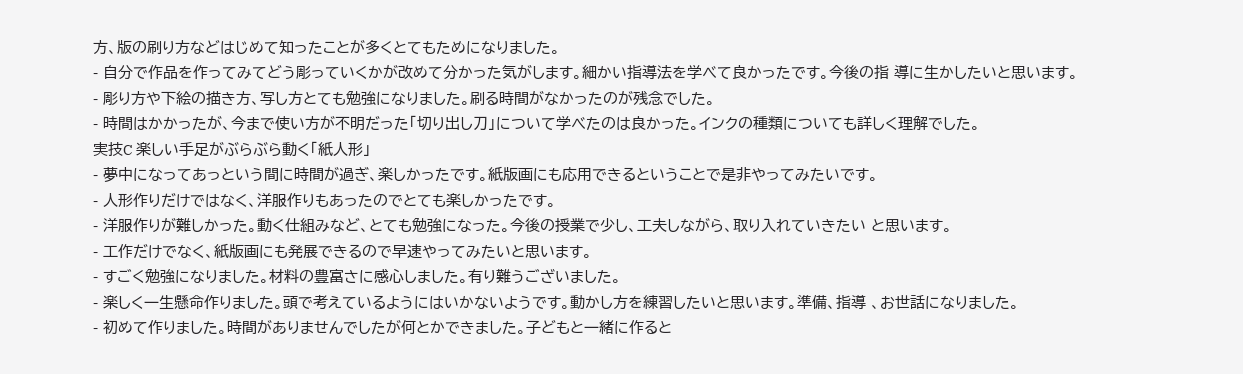方、版の刷り方などはじめて知ったことが多くとてもためになりました。
- 自分で作品を作ってみてどう彫っていくかが改めて分かった気がします。細かい指導法を学べて良かったです。今後の指 導に生かしたいと思います。
- 彫り方や下絵の描き方、写し方とても勉強になりました。刷る時間がなかったのが残念でした。
- 時間はかかったが、今まで使い方が不明だった「切り出し刀」について学べたのは良かった。インクの種類についても詳しく理解でした。
実技C 楽しい手足がぶらぶら動く「紙人形」
- 夢中になってあっという間に時間が過ぎ、楽しかったです。紙版画にも応用できるということで是非やってみたいです。
- 人形作りだけではなく、洋服作りもあったのでとても楽しかったです。
- 洋服作りが難しかった。動く仕組みなど、とても勉強になった。今後の授業で少し、工夫しながら、取り入れていきたい と思います。
- 工作だけでなく、紙版画にも発展できるので早速やってみたいと思います。
- すごく勉強になりました。材料の豊富さに感心しました。有り難うございました。
- 楽しく一生懸命作りました。頭で考えているようにはいかないようです。動かし方を練習したいと思います。準備、指導 、お世話になりました。
- 初めて作りました。時間がありませんでしたが何とかできました。子どもと一緒に作ると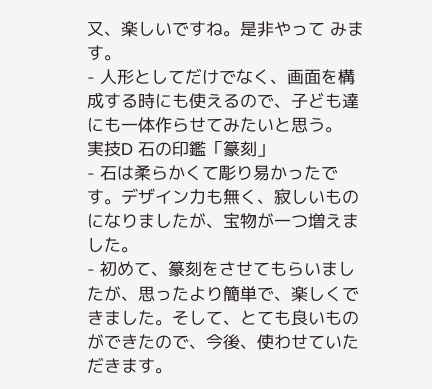又、楽しいですね。是非やって みます。
- 人形としてだけでなく、画面を構成する時にも使えるので、子ども達にも一体作らせてみたいと思う。
実技D 石の印鑑「篆刻」
- 石は柔らかくて彫り易かったです。デザイン力も無く、寂しいものになりましたが、宝物が一つ増えました。
- 初めて、篆刻をさせてもらいましたが、思ったより簡単で、楽しくできました。そして、とても良いものができたので、今後、使わせていただきます。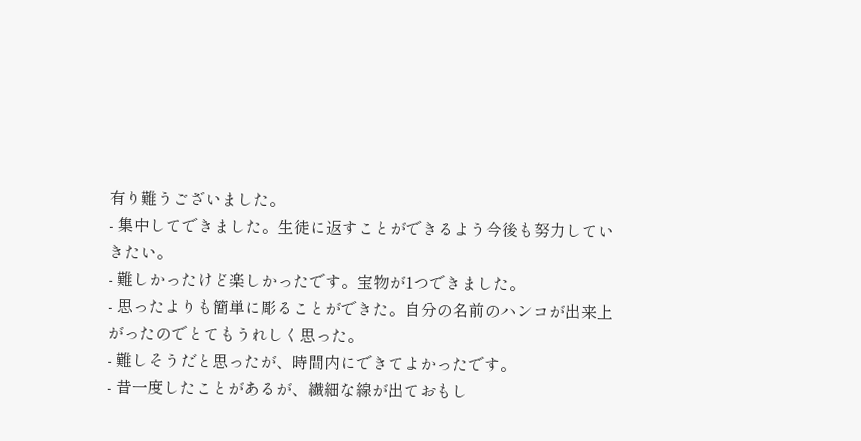有り難うございました。
- 集中してできました。生徒に返すことができるよう今後も努力していきたい。
- 難しかったけど楽しかったです。宝物が1つできました。
- 思ったよりも簡単に彫ることができた。自分の名前のハンコが出来上がったのでとてもうれしく思った。
- 難しそうだと思ったが、時間内にできてよかったです。
- 昔一度したことがあるが、繊細な線が出ておもし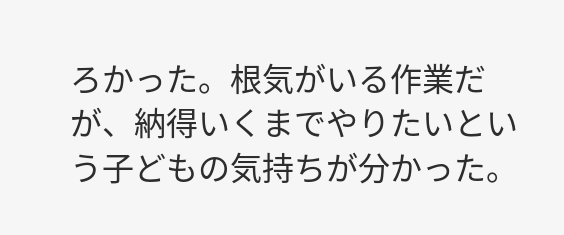ろかった。根気がいる作業だが、納得いくまでやりたいという子どもの気持ちが分かった。